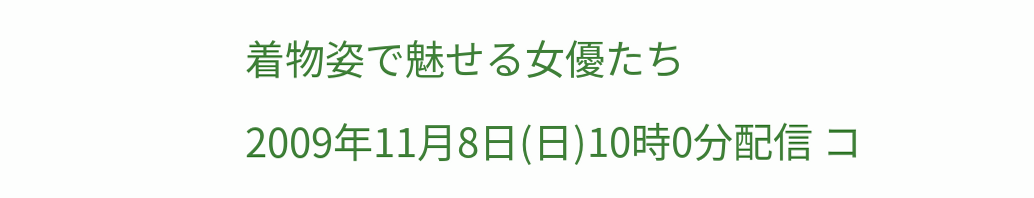着物姿で魅せる女優たち
2009年11月8日(日)10時0分配信 コ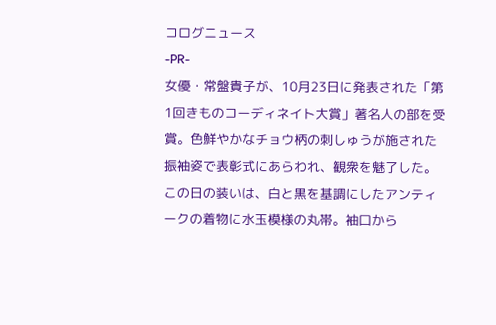コログニュース
-PR-
女優・常盤貴子が、10月23日に発表された「第1回きものコーディネイト大賞」著名人の部を受賞。色鮮やかなチョウ柄の刺しゅうが施された振袖姿で表彰式にあらわれ、観衆を魅了した。
この日の装いは、白と黒を基調にしたアンティークの着物に水玉模様の丸帯。袖口から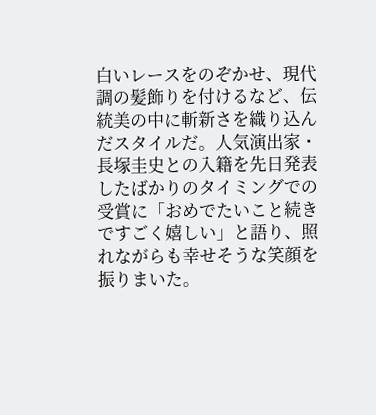白いレースをのぞかせ、現代調の髪飾りを付けるなど、伝統美の中に斬新さを織り込んだスタイルだ。人気演出家・長塚圭史との入籍を先日発表したばかりのタイミングでの受賞に「おめでたいこと続きですごく嬉しい」と語り、照れながらも幸せそうな笑顔を振りまいた。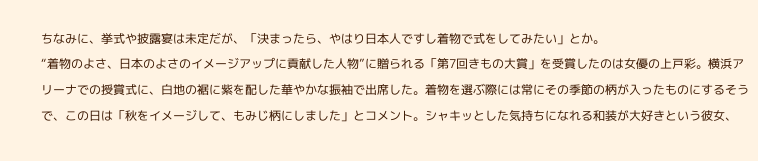ちなみに、挙式や披露宴は未定だが、「決まったら、やはり日本人ですし着物で式をしてみたい」とか。
“着物のよさ、日本のよさのイメージアップに貢献した人物”に贈られる「第7回きもの大賞」を受賞したのは女優の上戸彩。横浜アリーナでの授賞式に、白地の裾に紫を配した華やかな振袖で出席した。着物を選ぶ際には常にその季節の柄が入ったものにするそうで、この日は「秋をイメージして、もみじ柄にしました」とコメント。シャキッとした気持ちになれる和装が大好きという彼女、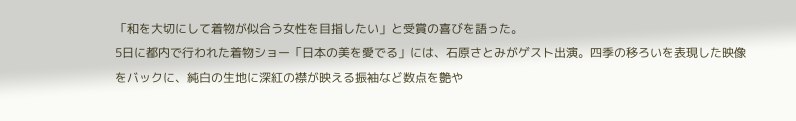「和を大切にして着物が似合う女性を目指したい」と受賞の喜びを語った。
5日に都内で行われた着物ショー「日本の美を愛でる」には、石原さとみがゲスト出演。四季の移ろいを表現した映像をバックに、純白の生地に深紅の襟が映える振袖など数点を艶や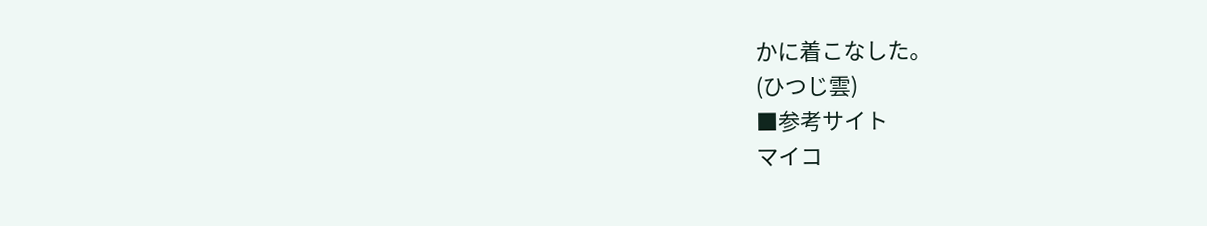かに着こなした。
(ひつじ雲)
■参考サイト
マイコ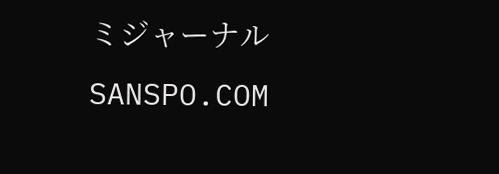ミジャーナル
SANSPO.COM